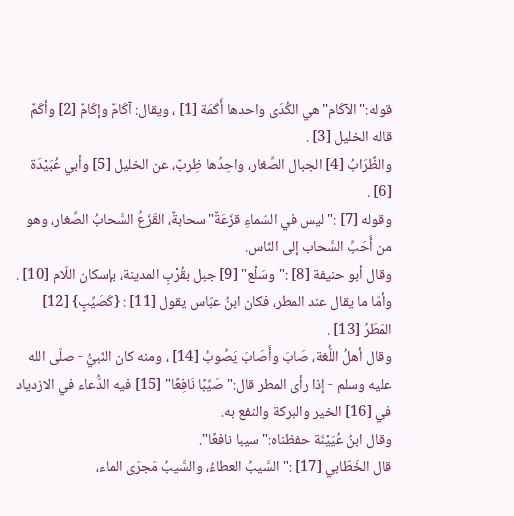قوله:"الآكَام"هي الكُدَى واحدها أَكَمَة [1] ، ويقال: آكَامٌ وإكَامٌ [2] وأكَمٌ قاله الخليل [3] .
والظَّرَابُ [4] الجبال الصِّغار، واحِدُها ظِربٌ، عن الخليل [5] وأبي عُبَيْدَة [6] .
وقوله [7] :"ليس في السّماءِ قزَعَةٌ"سحابةٌ، القَزَعُ السَّحابُ الصِّغار، وهو من أَحَبِّ السَّحاب إلى النّاس.
وقال أبو حنيفة [8] :"وسَلْع" [9] جبل بقُرْبِ المدينة، بإسكان اللّام [10] .
وأمّا ما يقال عند المطر، فكان ابنُ عبّاس يقول [11] : {كَصَيِّبٍ} [12] المَطَرُ [13] .
وقال أهلُ اللُّغة، صَابَ وأَصَابَ يَصُوبُ [14] ، ومنه كان النّبيُّ - صلّى الله عليه وسلم - إذا رأى المطر قال:"صَيِّبًا نَافِعًا" [15] فيه الدُّعاء في الازدياد في [16] الخير والبركة والنفع به.
وقال ابنُ عُيَيْنَة حفظناه:"سيبا نافعًا".
قال الخَطّابي [17] :"السَّيبُ العطاءُ، والسَّيبُ مَجرَى الماء،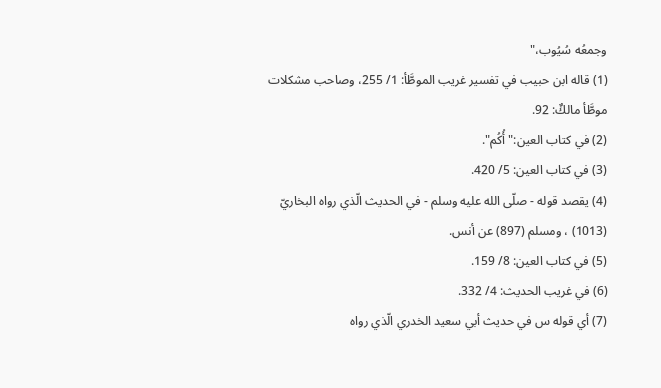وجمعُه سُيُوب،"
(1) قاله ابن حبيب في تفسير غريب الموطَّأ: 1/ 255، وصاحب مشكلات موطَّأ مالكٌ: 92.
(2) في كتاب العين:"أُكُم".
(3) في كتاب العين: 5/ 420.
(4) يقصد قوله - صلّى الله عليه وسلم - في الحديث الّذي رواه البخاريّ (1013) ، ومسلم (897) عن أنس.
(5) في كتاب العين: 8/ 159.
(6) في غريب الحديث: 4/ 332.
(7) أي قوله س في حديث أبي سعيد الخدري الّذي رواه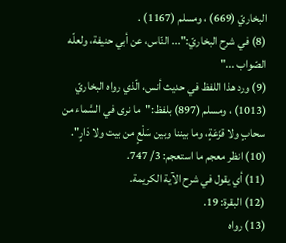البخاريّ (669) ، ومسلم (1167) .
(8) في شرح البخاريّ:"... النّاس، عن أبي حنيفة، ولعلّه الصّواب ..."
(9) ورد هذا اللفظ في حديث أنس، الّذي رواه البخاريّ (1013) ، ومسلم (897) بلفظ:"ما نرى في السَّماء من سحابٍ ولا قزَعَةٍ، وما بيننا وبين سَلْعٍ من بيت ولا دَارٍ".
(10) انظر معجم ما استعجم: 3/ 747.
(11) أي يقول في شرح الآية الكريمة.
(12) البقرة: 19.
(13) رواه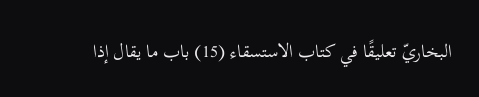البخاريّ تعليقًا في كتاب الاستسقاء (15) باب ما يقال إذا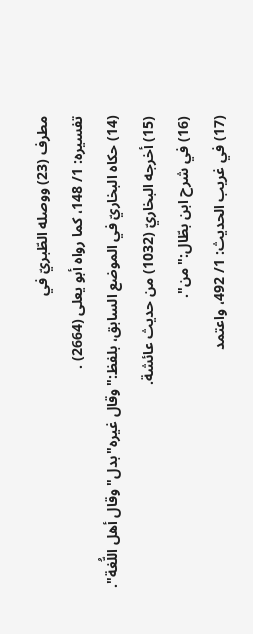مطرف (23) ووصله الطّبريّ في
تفسيره: 1/ 148، كما رواه أبو يعلى (2664) .
(14) حكاه البخاريّ في الموضع السابق، بلفظ:"وقال غيره"بدل"وقال أهل اللُّغة".
(15) أخرجه البخاريّ (1032) من حديث عائشة.
(16) في شرح ابن بطّال:"من".
(17) في غريب الحديث: 1/ 492، واعتمد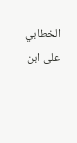الخطابي على ابن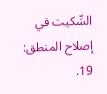السِّكيت في إصلاح المنطق: 19.